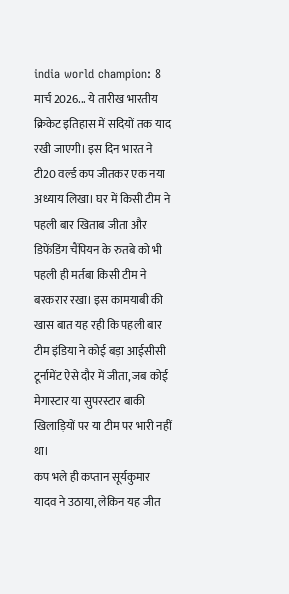india world champion: 8 मार्च 2026... ये तारीख भारतीय क्रिकेट इतिहास में सदियों तक याद रखी जाएगी। इस दिन भारत ने टी20 वर्ल्ड कप जीतकर एक नया अध्याय लिखा। घर में किसी टीम ने पहली बार खिताब जीता और डिफेंडिंग चैंपियन के रुतबे को भी पहली ही मर्तबा किसी टीम ने बरकरार रखा। इस कामयाबी की खास बात यह रही कि पहली बार टीम इंडिया ने कोई बड़ा आईसीसी टूर्नामेंट ऐसे दौर में जीता, जब कोई मेगास्टार या सुपरस्टार बाकी खिलाड़ियों पर या टीम पर भारी नहीं था।
कप भले ही कप्तान सूर्यकुमार यादव ने उठाया, लेकिन यह जीत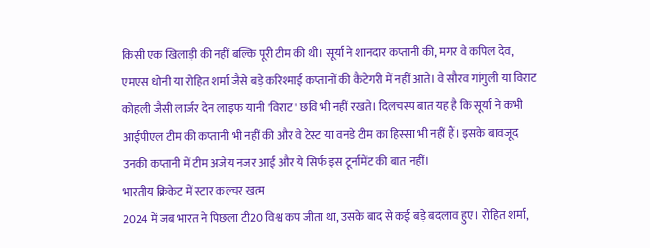किसी एक खिलाड़ी की नहीं बल्कि पूरी टीम की थी। सूर्या ने शानदार कप्तानी की, मगर वे कपिल देव, एमएस धोनी या रोहित शर्मा जैसे बड़े करिश्माई कप्तानों की कैटेगरी में नहीं आते। वे सौरव गांगुली या विराट कोहली जैसी लार्जर देन लाइफ यानी 'विराट' छवि भी नहीं रखते। दिलचस्प बात यह है कि सूर्या ने कभी आईपीएल टीम की कप्तानी भी नहीं की और वे टेस्ट या वनडे टीम का हिस्सा भी नहीं हैं। इसके बावजूद उनकी कप्तानी में टीम अजेय नजर आई और ये सिर्फ इस टूर्नामेंट की बात नहीं।
भारतीय क्रिकेट में स्टार कल्चर खत्म
2024 में जब भारत ने पिछला टी20 विश्व कप जीता था, उसके बाद से कई बड़े बदलाव हुए। रोहित शर्मा,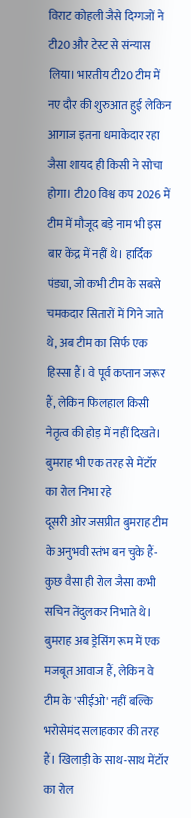विराट कोहली जैसे दिग्गजों ने टी20 और टेस्ट से संन्यास लिया। भारतीय टी20 टीम में नए दौर की शुरुआत हुई लेकिन आगाज इतना धमाकेदार रहा जैसा शायद ही किसी ने सोचा होगा। टी20 विश्व कप 2026 में टीम में मौजूद बड़े नाम भी इस बार केंद्र में नहीं थे। हार्दिक पंड्या, जो कभी टीम के सबसे चमकदार सितारों में गिने जाते थे, अब टीम का सिर्फ एक हिस्सा हैं। वे पूर्व कप्तान जरूर हैं, लेकिन फिलहाल किसी नेतृत्व की होड़ में नहीं दिखते।
बुमराह भी एक तरह से मेंटॉर का रोल निभा रहे
दूसरी ओर जसप्रीत बुमराह टीम के अनुभवी स्तंभ बन चुके हैं- कुछ वैसा ही रोल जैसा कभी सचिन तेंदुलकर निभाते थे। बुमराह अब ड्रेसिंग रूम में एक मजबूत आवाज हैं, लेकिन वे टीम के 'सीईओ' नहीं बल्कि भरोसेमंद सलाहकार की तरह हैं। खिलाड़ी के साथ-साथ मेंटॉर का रोल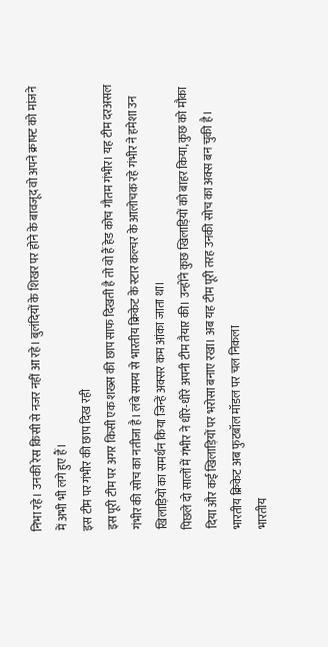निभा रहे। उनकी रेस किसी से नजर नहीं आ रहे। बुलंदियों के शिखर पर होने के बावजूद वो अपने क्राफ्ट को मांजने में अभी भी लगे हुए हैं।
इस टीम पर गंभीर की छाप दिख रही
इस पूरी टीम पर अगर किसी एक शख्स की छाप साफ दिखती है तो वो हैं हेड कोच गौतम गंभीर। यह टीम दरअसल गंभीर की सोच का नतीजा है। लंबे समय से भारतीय क्रिकेट के स्टार कल्चर के आलोचक रहे गंभीर ने हमेशा उन खिलाड़ियों का समर्थन किया जिन्हें अक्सर कम आंका जाता था।
पिछले दो सालों में गंभीर ने धीरे-धीरे अपनी टीम तैयार की। उन्होंने कुछ खिलाड़ियों को बाहर किया, कुछ को मौका दिया और कई खिलाड़ियों पर भरोसा बनाए रखा। अब यह टीम पूरी तरह उनकी सोच का अक्स बन चुकी है।
भारतीय क्रिकेट अब फुटबॉल मॉडल पर चल निकला
भारतीय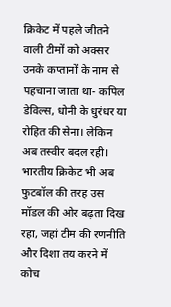क्रिकेट में पहले जीतने वाली टीमों को अक्सर उनके कप्तानों के नाम से पहचाना जाता था- कपिल डेविल्स, धोनी के धुरंधर या रोहित की सेना। लेकिन अब तस्वीर बदल रही। भारतीय क्रिकेट भी अब फुटबॉल की तरह उस मॉडल की ओर बढ़ता दिख रहा, जहां टीम की रणनीति और दिशा तय करने में कोच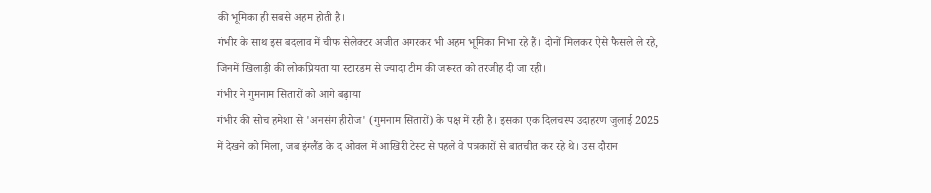की भूमिका ही सबसे अहम होती है।
गंभीर के साथ इस बदलाव में चीफ सेलेक्टर अजीत अगरकर भी अहम भूमिका निभा रहे हैं। दोनों मिलकर ऐसे फैसले ले रहे, जिनमें खिलाड़ी की लोकप्रियता या स्टारडम से ज्यादा टीम की जरूरत को तरजीह दी जा रही।
गंभीर ने गुमनाम सितारों को आगे बढ़ाया
गंभीर की सोच हमेशा से 'अनसंग हीरोज' (गुमनाम सितारों) के पक्ष में रही है। इसका एक दिलचस्प उदाहरण जुलाई 2025 में देखने को मिला, जब इंग्लैंड के द ओवल में आखिरी टेस्ट से पहले वे पत्रकारों से बातचीत कर रहे थे। उस दौरान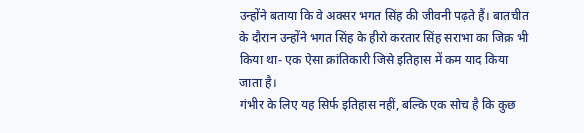उन्होंने बताया कि वे अक्सर भगत सिंह की जीवनी पढ़ते हैं। बातचीत के दौरान उन्होंने भगत सिंह के हीरो करतार सिंह सराभा का जिक्र भी किया था- एक ऐसा क्रांतिकारी जिसे इतिहास में कम याद किया जाता है।
गंभीर के लिए यह सिर्फ इतिहास नहीं, बल्कि एक सोच है कि कुछ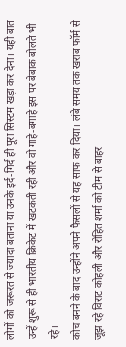लोगों को जरूरत से ज्यादा बताना या उनके इर्द-गिर्द ही पूरा सिस्टम खड़ा कर देना। यही बात उन्हें शुरू से ही भारतीय क्रिकेट में खटकती रही और वो गाहे-बगाहे इस पर बेबाक बोलते भी रहे।
कोच बनने के बाद उन्होंने अपने फैसलों से यह साफ कर दिया। लंबे समय तक खराब फॉर्म से जूझ रहे विराट कोहली और रोहित शर्मा को टीम से बाहर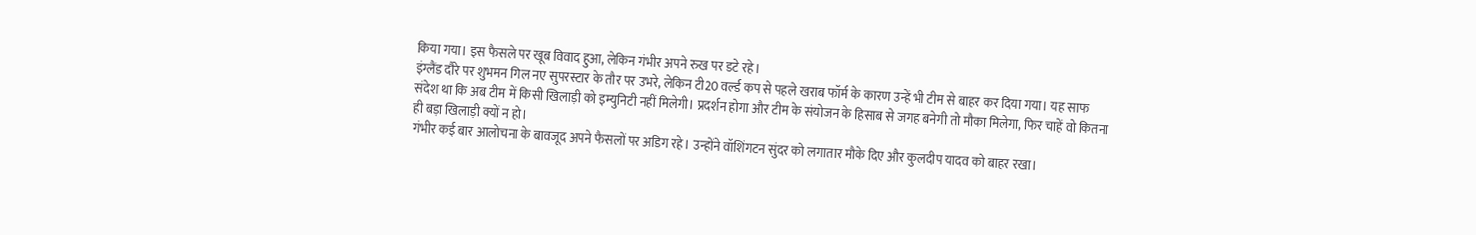किया गया। इस फैसले पर खूब विवाद हुआ, लेकिन गंभीर अपने रुख पर डटे रहे।
इंग्लैंड दौरे पर शुभमन गिल नए सुपरस्टार के तौर पर उभरे, लेकिन टी20 वर्ल्ड कप से पहले खराब फॉर्म के कारण उन्हें भी टीम से बाहर कर दिया गया। यह साफ संदेश था कि अब टीम में किसी खिलाड़ी को इम्युनिटी नहीं मिलेगी। प्रदर्शन होगा और टीम के संयोजन के हिसाब से जगह बनेगी तो मौका मिलेगा, फिर चाहें वो कितना ही बड़ा खिलाड़ी क्यों न हो।
गंभीर कई बार आलोचना के बावजूद अपने फैसलों पर अडिग रहे। उन्होंने वॉशिंगटन सुंदर को लगातार मौके दिए और कुलदीप यादव को बाहर रखा।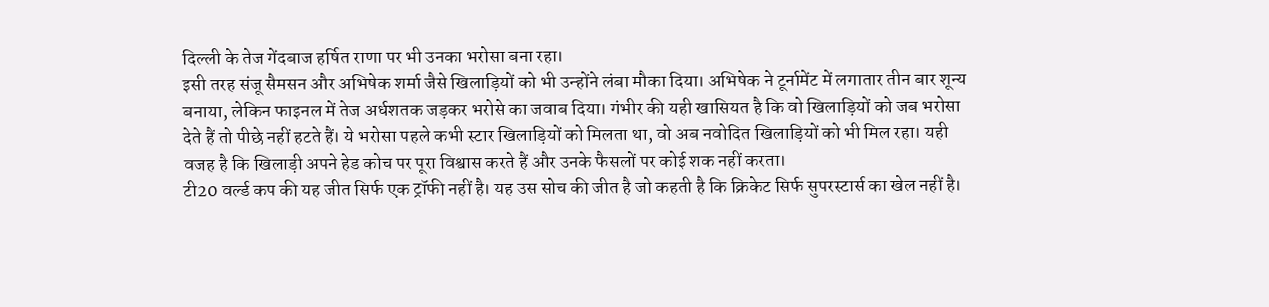दिल्ली के तेज गेंदबाज हर्षित राणा पर भी उनका भरोसा बना रहा।
इसी तरह संजू सैमसन और अभिषेक शर्मा जैसे खिलाड़ियों को भी उन्होंने लंबा मौका दिया। अभिषेक ने टूर्नामेंट में लगातार तीन बार शून्य बनाया, लेकिन फाइनल में तेज अर्धशतक जड़कर भरोसे का जवाब दिया। गंभीर की यही खासियत है कि वो खिलाड़ियों को जब भरोसा देते हैं तो पीछे नहीं हटते हैं। ये भरोसा पहले कभी स्टार खिलाड़ियों को मिलता था, वो अब नवोदित खिलाड़ियों को भी मिल रहा। यही वजह है कि खिलाड़ी अपने हेड कोच पर पूरा विश्वास करते हैं और उनके फैसलों पर कोई शक नहीं करता।
टी20 वर्ल्ड कप की यह जीत सिर्फ एक ट्रॉफी नहीं है। यह उस सोच की जीत है जो कहती है कि क्रिकेट सिर्फ सुपरस्टार्स का खेल नहीं है।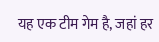यह एक टीम गेम है, जहां हर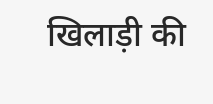खिलाड़ी की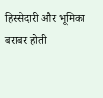हिस्सेदारी और भूमिका बराबर होती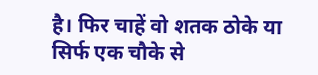है। फिर चाहें वो शतक ठोके या सिर्फ एक चौके से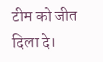टीम को जीत दिला दे।